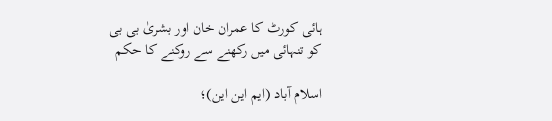ہائی کورٹ کا عمران خان اور بشریٰ بی بی کو تنہائی میں رکھنے سے روکنے کا حکم

اسلام آباد (ایم این این)؛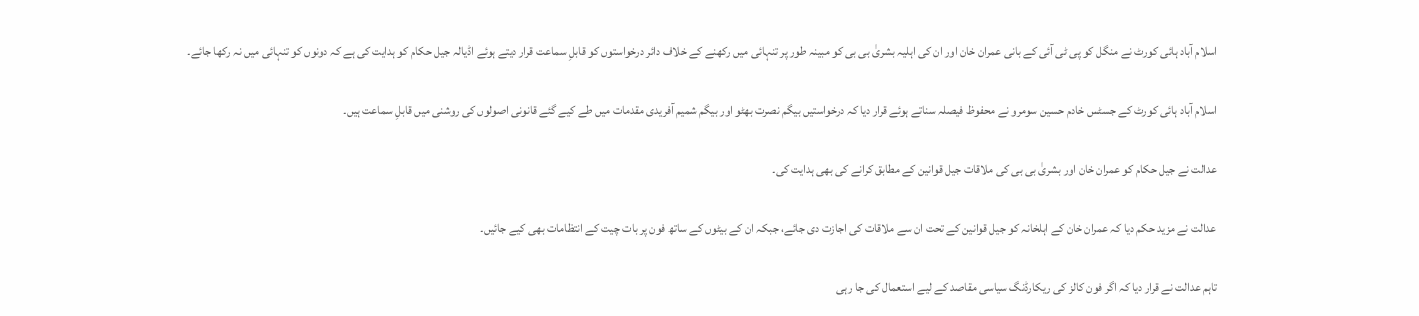اسلام آباد ہائی کورٹ نے منگل کو پی ٹی آئی کے بانی عمران خان اور ان کی اہلیہ بشریٰ بی بی کو مبینہ طور پر تنہائی میں رکھنے کے خلاف دائر درخواستوں کو قابلِ سماعت قرار دیتے ہوئے اڈیالہ جیل حکام کو ہدایت کی ہے کہ دونوں کو تنہائی میں نہ رکھا جائے۔

اسلام آباد ہائی کورٹ کے جسٹس خادم حسین سومرو نے محفوظ فیصلہ سناتے ہوئے قرار دیا کہ درخواستیں بیگم نصرت بھٹو اور بیگم شمیم آفریدی مقدمات میں طے کیے گئے قانونی اصولوں کی روشنی میں قابلِ سماعت ہیں۔

عدالت نے جیل حکام کو عمران خان اور بشریٰ بی بی کی ملاقات جیل قوانین کے مطابق کرانے کی بھی ہدایت کی۔

عدالت نے مزید حکم دیا کہ عمران خان کے اہلخانہ کو جیل قوانین کے تحت ان سے ملاقات کی اجازت دی جائے، جبکہ ان کے بیٹوں کے ساتھ فون پر بات چیت کے انتظامات بھی کیے جائیں۔

تاہم عدالت نے قرار دیا کہ اگر فون کالز کی ریکارڈنگ سیاسی مقاصد کے لیے استعمال کی جا رہی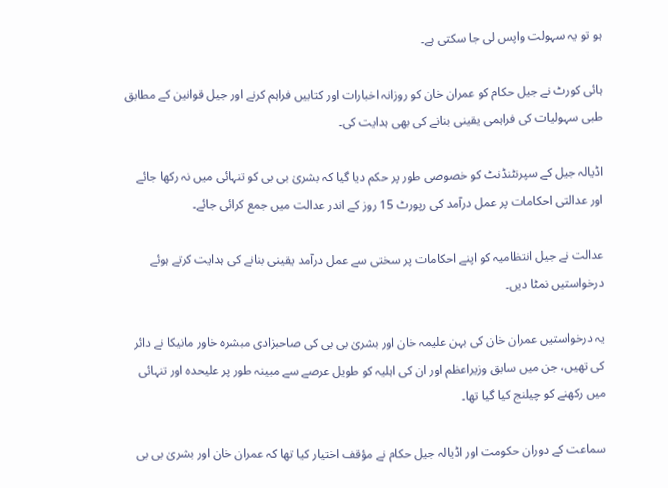ہو تو یہ سہولت واپس لی جا سکتی ہے۔

ہائی کورٹ نے جیل حکام کو عمران خان کو روزانہ اخبارات اور کتابیں فراہم کرنے اور جیل قوانین کے مطابق طبی سہولیات کی فراہمی یقینی بنانے کی بھی ہدایت کی۔

اڈیالہ جیل کے سپرنٹنڈنٹ کو خصوصی طور پر حکم دیا گیا کہ بشریٰ بی بی کو تنہائی میں نہ رکھا جائے اور عدالتی احکامات پر عمل درآمد کی رپورٹ 15 روز کے اندر عدالت میں جمع کرائی جائے۔

عدالت نے جیل انتظامیہ کو اپنے احکامات پر سختی سے عمل درآمد یقینی بنانے کی ہدایت کرتے ہوئے درخواستیں نمٹا دیں۔

یہ درخواستیں عمران خان کی بہن علیمہ خان اور بشریٰ بی بی کی صاحبزادی مبشرہ خاور مانیکا نے دائر کی تھیں، جن میں سابق وزیراعظم اور ان کی اہلیہ کو طویل عرصے سے مبینہ طور پر علیحدہ اور تنہائی میں رکھنے کو چیلنج کیا گیا تھا۔

سماعت کے دوران حکومت اور اڈیالہ جیل حکام نے مؤقف اختیار کیا تھا کہ عمران خان اور بشریٰ بی بی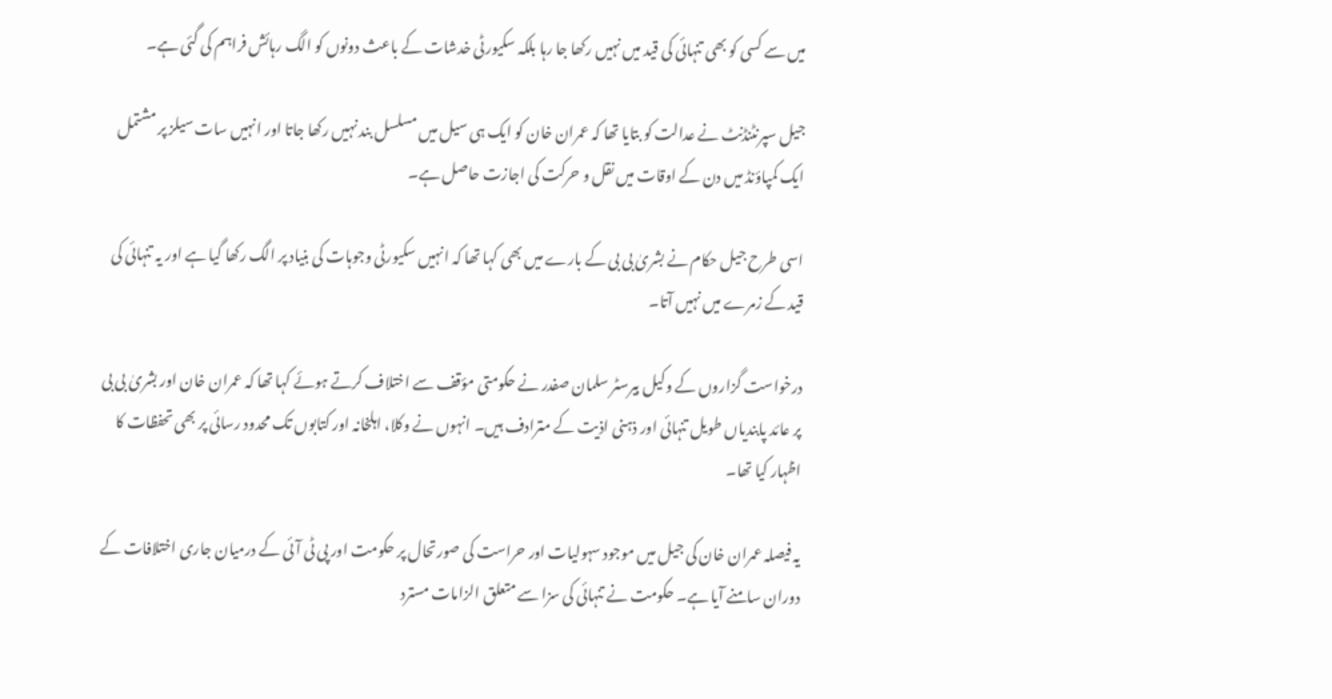میں سے کسی کو بھی تنہائی کی قید میں نہیں رکھا جا رہا بلکہ سکیورٹی خدشات کے باعث دونوں کو الگ رہائش فراہم کی گئی ہے۔

جیل سپرنٹنڈنٹ نے عدالت کو بتایا تھا کہ عمران خان کو ایک ہی سیل میں مسلسل بند نہیں رکھا جاتا اور انہیں سات سیلز پر مشتمل ایک کمپاؤنڈ میں دن کے اوقات میں نقل و حرکت کی اجازت حاصل ہے۔

اسی طرح جیل حکام نے بشریٰ بی بی کے بارے میں بھی کہا تھا کہ انہیں سکیورٹی وجوہات کی بنیاد پر الگ رکھا گیا ہے اور یہ تنہائی کی قید کے زمرے میں نہیں آتا۔

درخواست گزاروں کے وکیل بیرسٹر سلمان صفدر نے حکومتی مؤقف سے اختلاف کرتے ہوئے کہا تھا کہ عمران خان اور بشریٰ بی بی پر عائد پابندیاں طویل تنہائی اور ذہنی اذیت کے مترادف ہیں۔ انہوں نے وکلا، اہلخانہ اور کتابوں تک محدود رسائی پر بھی تحفظات کا اظہار کیا تھا۔

یہ فیصلہ عمران خان کی جیل میں موجود سہولیات اور حراست کی صورتحال پر حکومت اور پی ٹی آئی کے درمیان جاری اختلافات کے دوران سامنے آیا ہے۔ حکومت نے تنہائی کی سزا سے متعلق الزامات مسترد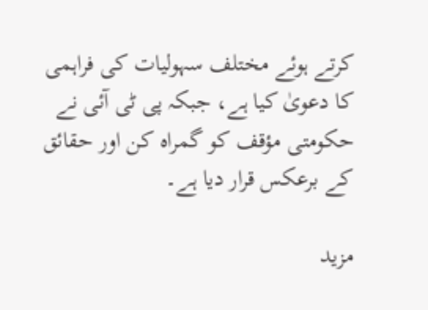کرتے ہوئے مختلف سہولیات کی فراہمی کا دعویٰ کیا ہے، جبکہ پی ٹی آئی نے حکومتی مؤقف کو گمراہ کن اور حقائق کے برعکس قرار دیا ہے۔

مزید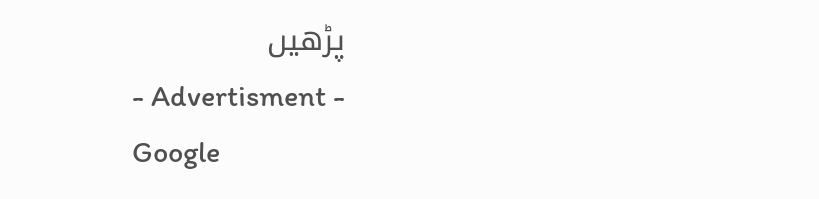پڑھیں
- Advertisment -
Google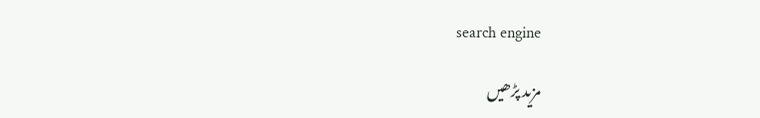search engine

مزید پڑھیں